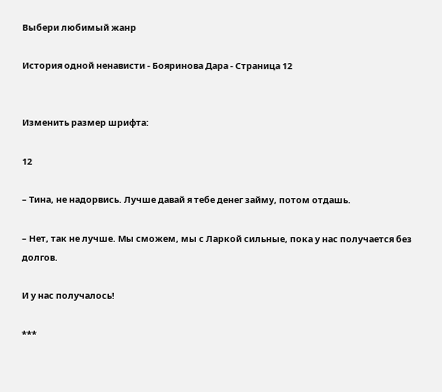Выбери любимый жанр

История одной ненависти - Бояринова Дара - Страница 12


Изменить размер шрифта:

12

– Тина, не надорвись. Лучше давай я тебе денег займу, потом отдашь.

– Нет, так не лучше. Мы сможем, мы с Ларкой сильные, пока у нас получается без долгов.

И у нас получалось!

***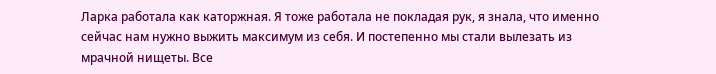Ларка работала как каторжная. Я тоже работала не покладая рук, я знала, что именно сейчас нам нужно выжить максимум из себя. И постепенно мы стали вылезать из мрачной нищеты. Все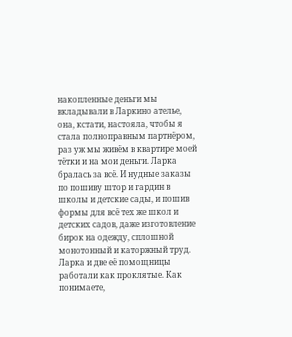накопленные деньги мы вкладывали в Ларкино ателье, она, кстати, настояла, чтобы я стала полноправным партнёром, раз уж мы живём в квартире моей тётки и на мои деньги. Ларка бралась за всё. И нудные заказы по пошиву штор и гардин в школы и детские сады, и пошив формы для всё тех же школ и детских садов, даже изготовление бирок на одежду, сплошной монотонный и каторжный труд. Ларка и две её помощницы работали как проклятые. Как понимаете,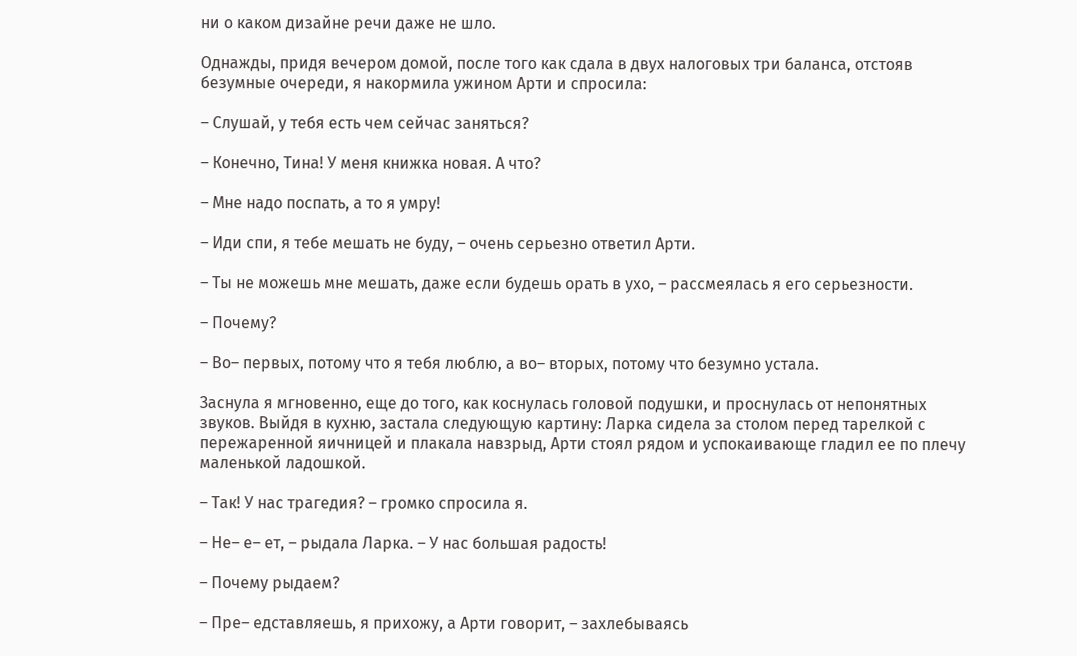ни о каком дизайне речи даже не шло.

Однажды, придя вечером домой, после того как сдала в двух налоговых три баланса, отстояв безумные очереди, я накормила ужином Арти и спросила:

– Слушай, у тебя есть чем сейчас заняться?

– Конечно, Тина! У меня книжка новая. А что?

– Мне надо поспать, а то я умру!

– Иди спи, я тебе мешать не буду, – очень серьезно ответил Арти.

– Ты не можешь мне мешать, даже если будешь орать в ухо, – рассмеялась я его серьезности.

– Почему?

– Во– первых, потому что я тебя люблю, а во– вторых, потому что безумно устала.

Заснула я мгновенно, еще до того, как коснулась головой подушки, и проснулась от непонятных звуков. Выйдя в кухню, застала следующую картину: Ларка сидела за столом перед тарелкой с пережаренной яичницей и плакала навзрыд, Арти стоял рядом и успокаивающе гладил ее по плечу маленькой ладошкой.

– Так! У нас трагедия? – громко спросила я.

– Не– е– ет, – рыдала Ларка. – У нас большая радость!

– Почему рыдаем?

– Пре– едставляешь, я прихожу, а Арти говорит, – захлебываясь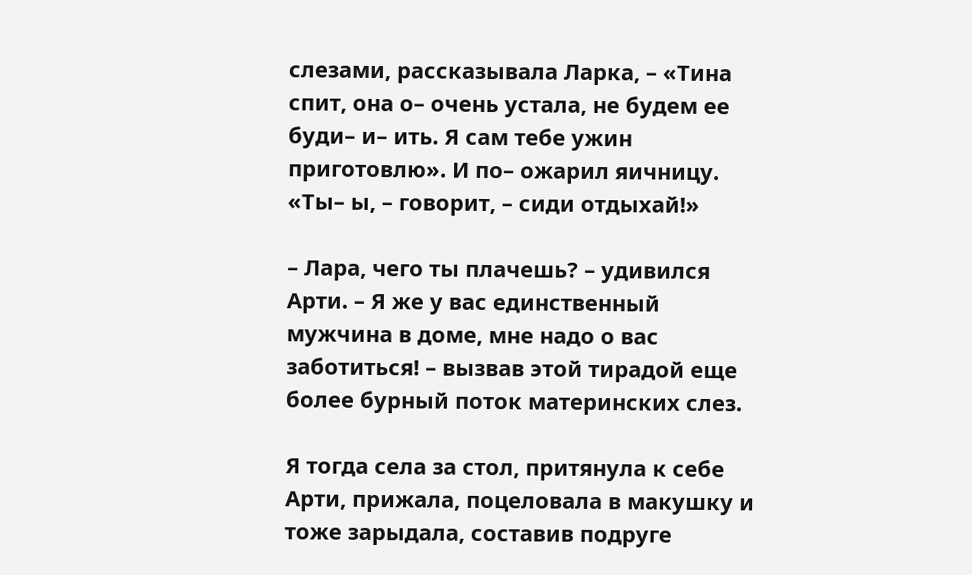слезами, рассказывала Ларка, – «Тина спит, она о– очень устала, не будем ее буди– и– ить. Я сам тебе ужин приготовлю». И по– ожарил яичницу. «Ты– ы, – говорит, – сиди отдыхай!»

– Лара, чего ты плачешь? – удивился Арти. – Я же у вас единственный мужчина в доме, мне надо о вас заботиться! – вызвав этой тирадой еще более бурный поток материнских слез.

Я тогда села за стол, притянула к себе Арти, прижала, поцеловала в макушку и тоже зарыдала, составив подруге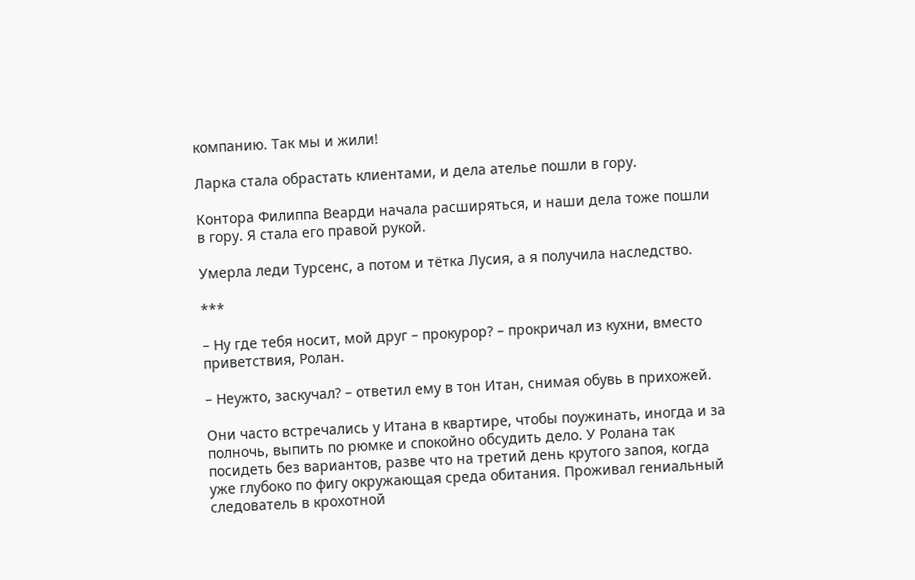компанию. Так мы и жили!

Ларка стала обрастать клиентами, и дела ателье пошли в гору.

Контора Филиппа Веарди начала расширяться, и наши дела тоже пошли в гору. Я стала его правой рукой.

Умерла леди Турсенс, а потом и тётка Лусия, а я получила наследство.

***

– Ну где тебя носит, мой друг – прокурор? – прокричал из кухни, вместо приветствия, Ролан.

– Неужто, заскучал? – ответил ему в тон Итан, снимая обувь в прихожей.

Они часто встречались у Итана в квартире, чтобы поужинать, иногда и за полночь, выпить по рюмке и спокойно обсудить дело. У Ролана так посидеть без вариантов, разве что на третий день крутого запоя, когда уже глубоко по фигу окружающая среда обитания. Проживал гениальный следователь в крохотной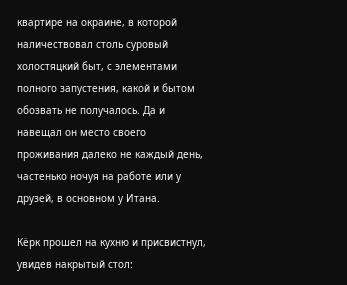квартире на окраине, в которой наличествовал столь суровый холостяцкий быт, с элементами полного запустения, какой и бытом обозвать не получалось. Да и навещал он место своего проживания далеко не каждый день, частенько ночуя на работе или у друзей, в основном у Итана.

Кёрк прошел на кухню и присвистнул, увидев накрытый стол: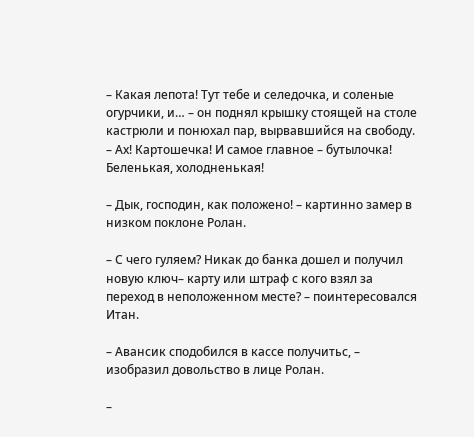– Какая лепота! Тут тебе и селедочка, и соленые огурчики, и… – он поднял крышку стоящей на столе кастрюли и понюхал пар, вырвавшийся на свободу. – Ах! Картошечка! И самое главное – бутылочка! Беленькая, холодненькая!

– Дык, господин, как положено! – картинно замер в низком поклоне Ролан.

– С чего гуляем? Никак до банка дошел и получил новую ключ– карту или штраф с кого взял за переход в неположенном месте? – поинтересовался Итан.

– Авансик сподобился в кассе получитьс, – изобразил довольство в лице Ролан.

–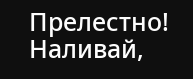Прелестно! Наливай,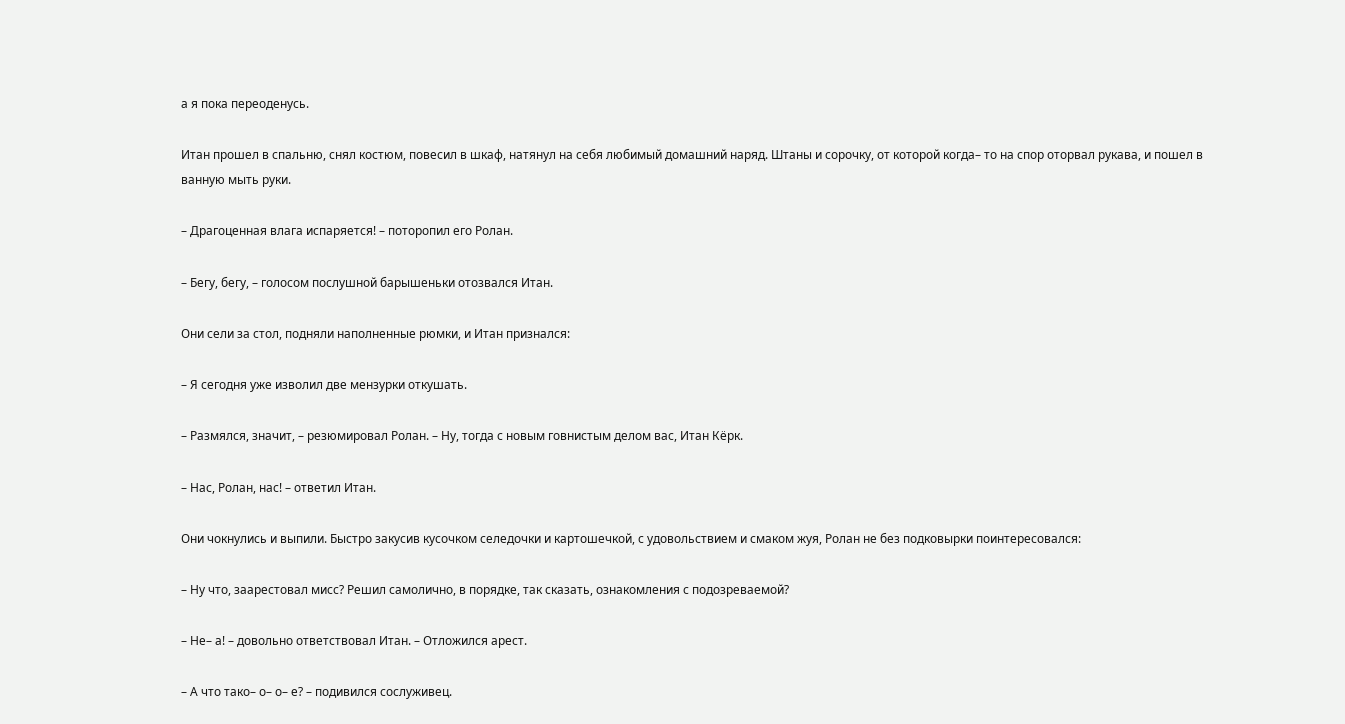а я пока переоденусь.

Итан прошел в спальню, снял костюм, повесил в шкаф, натянул на себя любимый домашний наряд. Штаны и сорочку, от которой когда– то на спор оторвал рукава, и пошел в ванную мыть руки.

– Драгоценная влага испаряется! – поторопил его Ролан.

– Бегу, бегу, – голосом послушной барышеньки отозвался Итан.

Они сели за стол, подняли наполненные рюмки, и Итан признался:

– Я сегодня уже изволил две мензурки откушать.

– Размялся, значит, – резюмировал Ролан. – Ну, тогда с новым говнистым делом вас, Итан Кёрк.

– Нас, Ролан, нас! – ответил Итан.

Они чокнулись и выпили. Быстро закусив кусочком селедочки и картошечкой, с удовольствием и смаком жуя, Ролан не без подковырки поинтересовался:

– Ну что, заарестовал мисс? Решил самолично, в порядке, так сказать, ознакомления с подозреваемой?

– Не– а! – довольно ответствовал Итан. – Отложился арест.

– А что тако– о– о– е? – подивился сослуживец.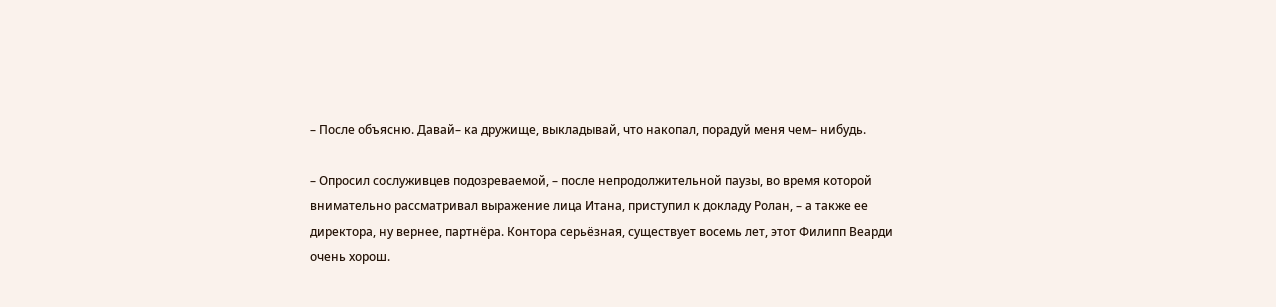– После объясню. Давай– ка дружище, выкладывай, что накопал, порадуй меня чем– нибудь.

– Опросил сослуживцев подозреваемой, – после непродолжительной паузы, во время которой внимательно рассматривал выражение лица Итана, приступил к докладу Ролан, – а также ее директора, ну вернее, партнёра. Контора серьёзная, существует восемь лет, этот Филипп Веарди очень хорош.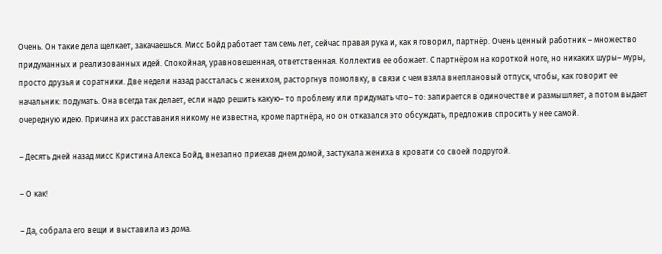Очень. Он такие дела щелкает, закачаешься. Мисс Бойд работает там семь лет, сейчас правая рука и, как я говорил, партнёр. Очень ценный работник – множество придуманных и реализованных идей. Спокойная, уравновешенная, ответственная. Коллектив ее обожает. С партнёром на короткой ноге, но никаких шуры– муры, просто друзья и соратники. Две недели назад рассталась с женихом, расторгнув помолвку, в связи с чем взяла внеплановый отпуск, чтобы, как говорит ее начальник: подумать. Она всегда так делает, если надо решить какую– то проблему или придумать что– то: запирается в одиночестве и размышляет, а потом выдает очередную идею. Причина их расставания никому не известна, кроме партнёра, но он отказался это обсуждать, предложив спросить у нее самой.

– Десять дней назад мисс Кристина Алекса Бойд, внезапно приехав днем домой, застукала жениха в кровати со своей подругой.

– О как!

– Да, собрала его вещи и выставила из дома.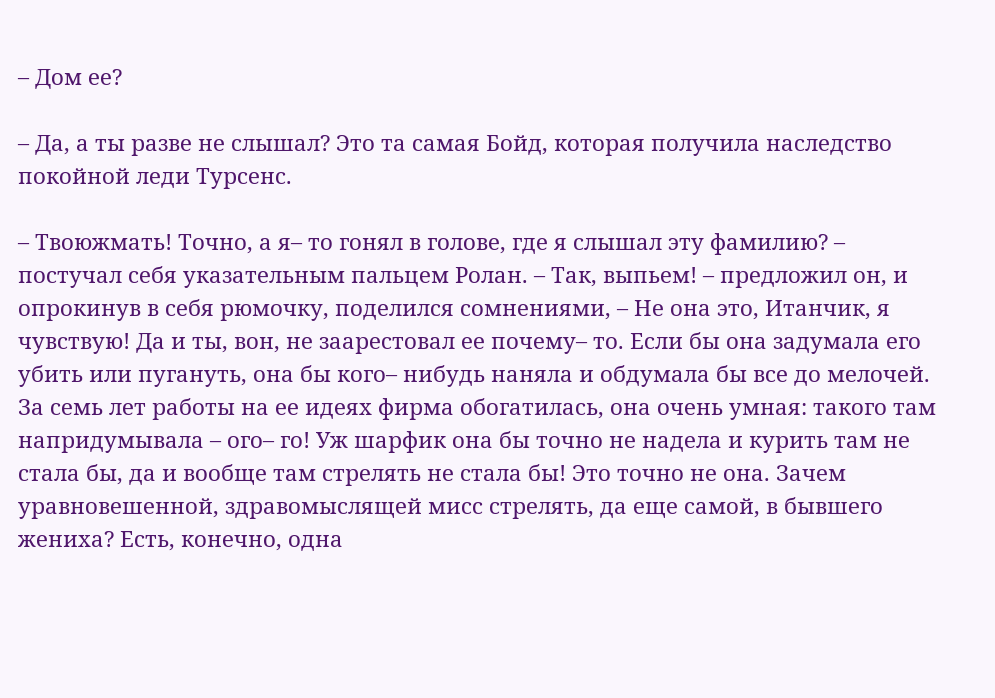– Дом ее?

– Да, а ты разве не слышал? Это та самая Бойд, которая получила наследство покойной леди Турсенс.

– Твоюжмать! Точно, а я– то гонял в голове, где я слышал эту фамилию? – постучал себя указательным пальцем Ролан. – Так, выпьем! – предложил он, и опрокинув в себя рюмочку, поделился сомнениями, – Не она это, Итанчик, я чувствую! Да и ты, вон, не заарестовал ее почему– то. Если бы она задумала его убить или пугануть, она бы кого– нибудь наняла и обдумала бы все до мелочей. За семь лет работы на ее идеях фирма обогатилась, она очень умная: такого там напридумывала – ого– го! Уж шарфик она бы точно не надела и курить там не стала бы, да и вообще там стрелять не стала бы! Это точно не она. Зачем уравновешенной, здравомыслящей мисс стрелять, да еще самой, в бывшего жениха? Есть, конечно, одна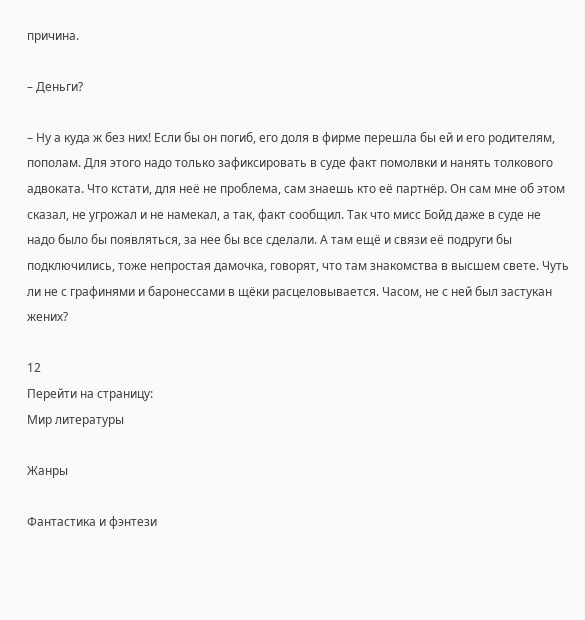причина.

– Деньги?

– Ну а куда ж без них! Если бы он погиб, его доля в фирме перешла бы ей и его родителям, пополам. Для этого надо только зафиксировать в суде факт помолвки и нанять толкового адвоката. Что кстати, для неё не проблема, сам знаешь кто её партнёр. Он сам мне об этом сказал, не угрожал и не намекал, а так, факт сообщил. Так что мисс Бойд даже в суде не надо было бы появляться, за нее бы все сделали. А там ещё и связи её подруги бы подключились, тоже непростая дамочка, говорят, что там знакомства в высшем свете. Чуть ли не с графинями и баронессами в щёки расцеловывается. Часом, не с ней был застукан жених?

12
Перейти на страницу:
Мир литературы

Жанры

Фантастика и фэнтези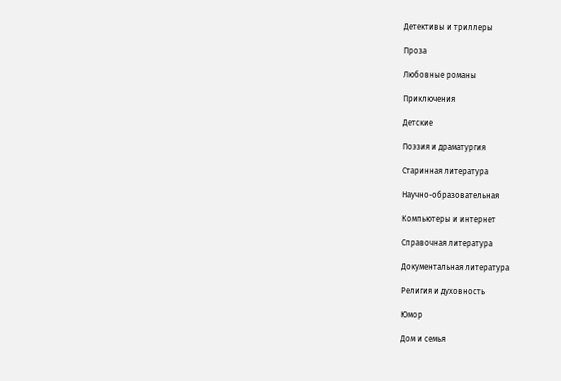Детективы и триллеры

Проза

Любовные романы

Приключения

Детские

Поэзия и драматургия

Старинная литература

Научно-образовательная

Компьютеры и интернет

Справочная литература

Документальная литература

Религия и духовность

Юмор

Дом и семья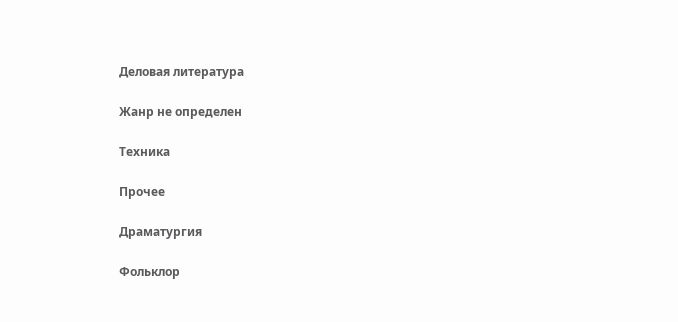Деловая литература

Жанр не определен

Техника

Прочее

Драматургия

Фольклор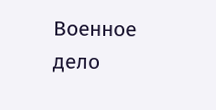Военное дело